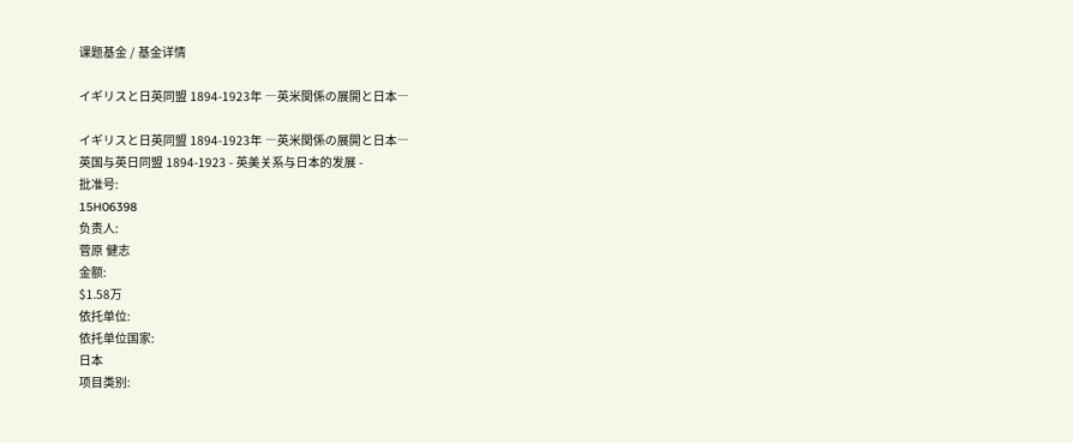课题基金 / 基金详情

イギリスと日英同盟 1894-1923年 ―英米関係の展開と日本―

イギリスと日英同盟 1894-1923年 ―英米関係の展開と日本―
英国与英日同盟 1894-1923 - 英美关系与日本的发展 -
批准号:
15H06398
负责人:
菅原 健志
金额:
$1.58万
依托单位:
依托单位国家:
日本
项目类别: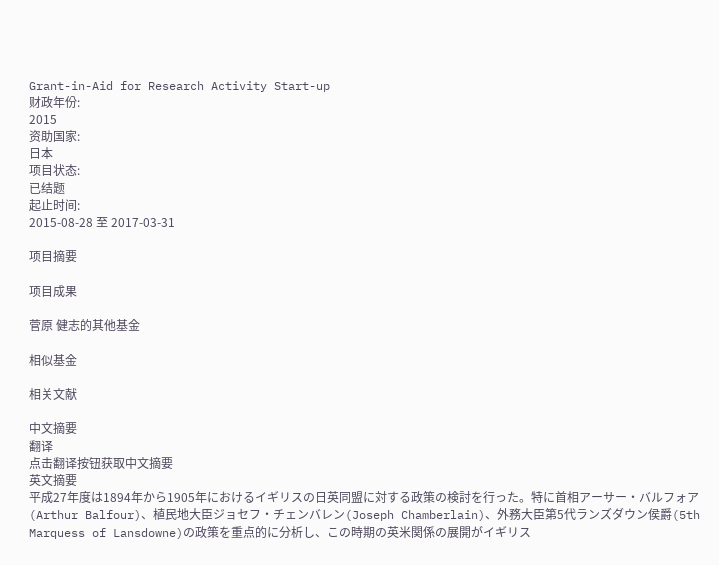Grant-in-Aid for Research Activity Start-up
财政年份:
2015
资助国家:
日本
项目状态:
已结题
起止时间:
2015-08-28 至 2017-03-31

项目摘要

项目成果

菅原 健志的其他基金

相似基金

相关文献

中文摘要
翻译
点击翻译按钮获取中文摘要
英文摘要
平成27年度は1894年から1905年におけるイギリスの日英同盟に対する政策の検討を行った。特に首相アーサー・バルフォア(Arthur Balfour)、植民地大臣ジョセフ・チェンバレン(Joseph Chamberlain)、外務大臣第5代ランズダウン侯爵(5th Marquess of Lansdowne)の政策を重点的に分析し、この時期の英米関係の展開がイギリス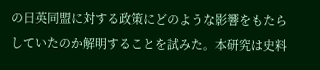の日英同盟に対する政策にどのような影響をもたらしていたのか解明することを試みた。本研究は史料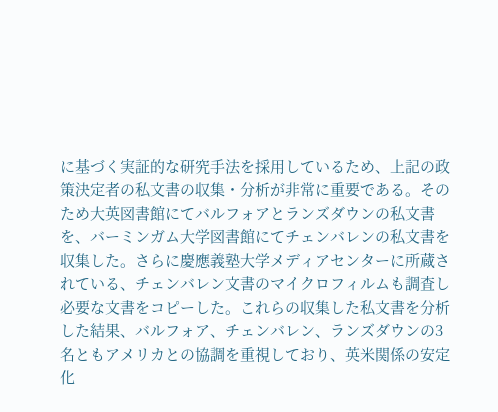に基づく実証的な研究手法を採用しているため、上記の政策決定者の私文書の収集・分析が非常に重要である。そのため大英図書館にてバルフォアとランズダウンの私文書を、バーミンガム大学図書館にてチェンバレンの私文書を収集した。さらに慶應義塾大学メディアセンターに所蔵されている、チェンバレン文書のマイクロフィルムも調査し必要な文書をコピーした。これらの収集した私文書を分析した結果、バルフォア、チェンバレン、ランズダウンの3名ともアメリカとの協調を重視しており、英米関係の安定化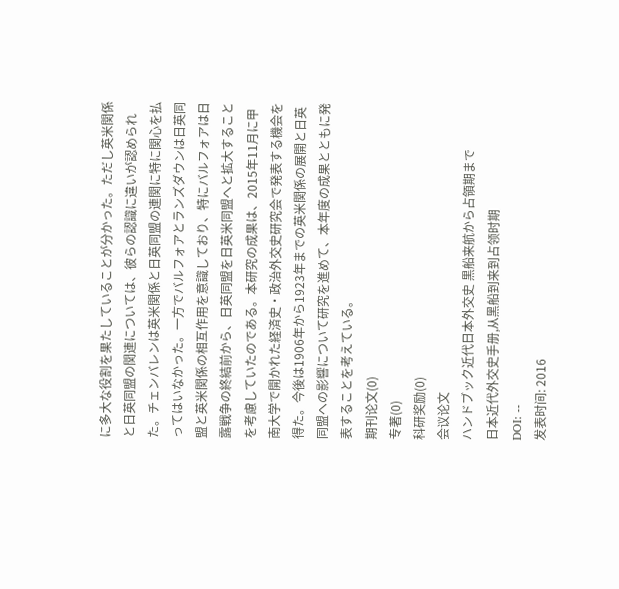に多大な役割を果たしていることが分かった。ただし英米関係と日英同盟の関連については、彼らの認識に違いが認められた。チェンバレンは英米関係と日英同盟の連関に特に関心を払ってはいなかった。一方でバルフォアとランズダウンは日英同盟と英米関係の相互作用を意識しており、特にバルフォアは日露戦争の終結前から、日英同盟を日英米同盟へと拡大することを考慮していたのである。本研究の成果は、2015年11月に甲南大学で開かれた経済史・政治外交史研究会で発表する機会を得た。今後は1906年から1923年までの英米関係の展開と日英同盟への影響について研究を進めて、本年度の成果とともに発表することを考えている。
期刊论文(0)
专著(0)
科研奖励(0)
会议论文
ハンドブック近代日本外交史 黒船来航から占領期まで
日本近代外交史手册,从黑船到来到占领时期
DOI: --
发表时间: 2016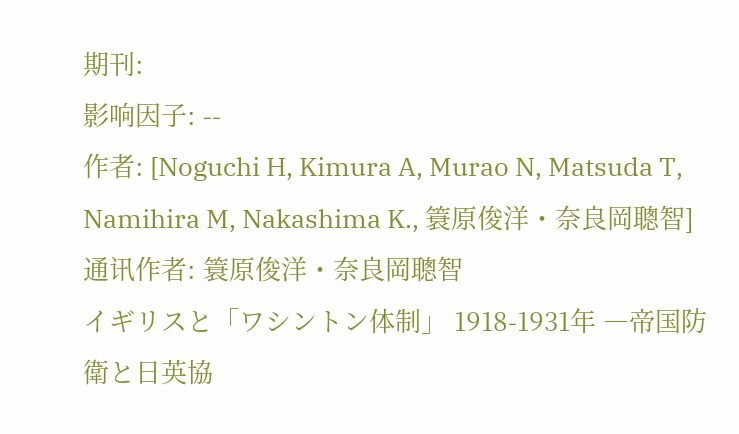期刊:
影响因子: --
作者: [Noguchi H, Kimura A, Murao N, Matsuda T, Namihira M, Nakashima K., 簑原俊洋・奈良岡聰智]
通讯作者: 簑原俊洋・奈良岡聰智
イギリスと「ワシントン体制」 1918-1931年 ―帝国防衛と日英協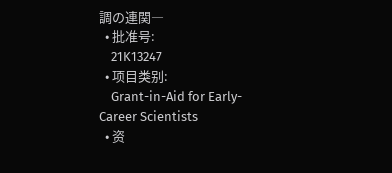調の連関―
  • 批准号:
    21K13247
  • 项目类别:
    Grant-in-Aid for Early-Career Scientists
  • 资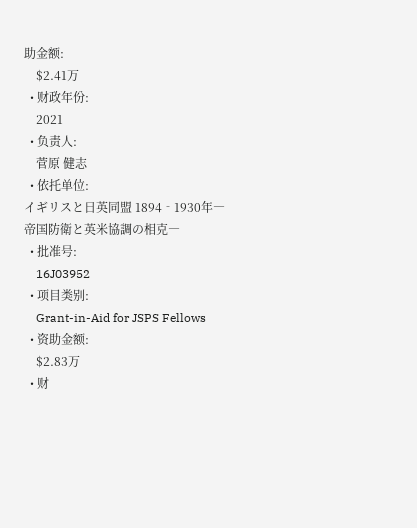助金额:
    $2.41万
  • 财政年份:
    2021
  • 负责人:
    菅原 健志
  • 依托单位:
イギリスと日英同盟 1894‐1930年―帝国防衛と英米協調の相克―
  • 批准号:
    16J03952
  • 项目类别:
    Grant-in-Aid for JSPS Fellows
  • 资助金额:
    $2.83万
  • 财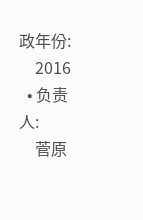政年份:
    2016
  • 负责人:
    菅原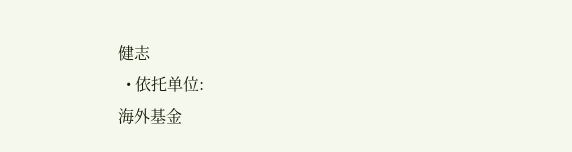健志
  • 依托单位:
海外基金